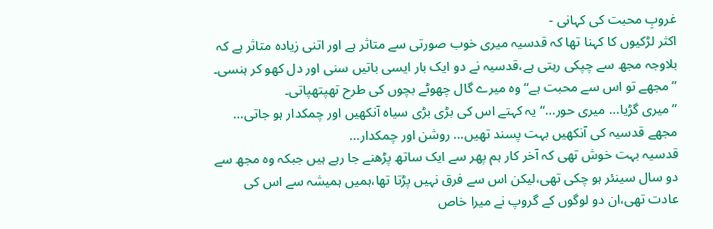غروبِ محبت کی کہانی -
اکثر لڑکیوں کا کہنا تھا کہ قدسیہ میری خوب صورتی سے متاثر ہے اور اتنی زیادہ متاثر ہے کہ بلاوجہ مجھ سے چپکی رہتی ہے،قدسیہ نے دو ایک بار ایسی باتیں سنی اور دل کھو کر ہنسی۔
”مجھے تو اس سے محبت ہے“ وہ میرے گال چھوٹے بچوں کی طرح تھپتھپاتی۔
”میری گڑیا… میری حور…“ یہ کہتے اس کی بڑی بڑی سیاہ آنکھیں اور چمکدار ہو جاتی… مجھے قدسیہ کی آنکھیں بہت پسند تھیں… روشن اور چمکدار…
قدسیہ بہت خوش تھی کہ آخر کار ہم پھر سے ایک ساتھ پڑھنے جا رہے ہیں جبکہ وہ مجھ سے دو سال سینئر ہو چکی تھی،لیکن اس سے فرق نہیں پڑتا تھا،ہمیں ہمیشہ سے اس کی عادت تھی،ان دو لوگوں کے گروپ نے میرا خاص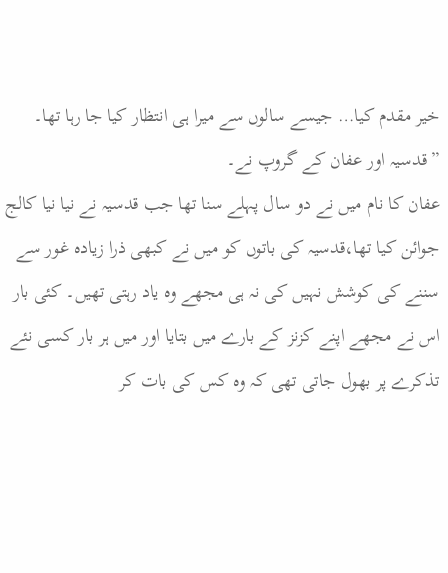خیر مقدم کیا… جیسے سالوں سے میرا ہی انتظار کیا جا رہا تھا۔
”قدسیہ اور عفان کے گروپ نے۔
عفان کا نام میں نے دو سال پہلے سنا تھا جب قدسیہ نے نیا نیا کالج جوائن کیا تھا،قدسیہ کی باتوں کو میں نے کبھی ذرا زیادہ غور سے سننے کی کوشش نہیں کی نہ ہی مجھے وہ یاد رہتی تھیں۔ کئی بار اس نے مجھے اپنے کزنز کے بارے میں بتایا اور میں ہر بار کسی نئے تذکرے پر بھول جاتی تھی کہ وہ کس کی بات کر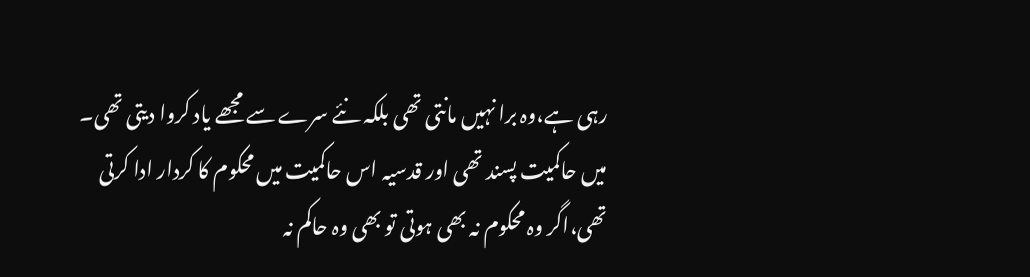رہی ہے،وہ برا نہیں مانتی تھی بلکہ نئے سرے سے مجھے یاد کروا دیتی تھی۔
میں حاکمیت پسند تھی اور قدسیہ اس حاکمیت میں محکوم کا کردار ادا کرتی تھی،اگر وہ محکوم نہ بھی ہوتی تو بھی وہ حاکم نہ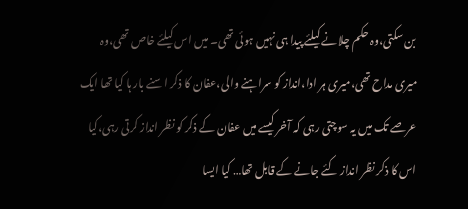بن سکتی،وہ حکم چلانے کیلئے پیدا ہی نہیں ہوئی تھی۔ میں اس کیلئے خاص تھی،وہ میری مداح تھی،میری ہر ادا،انداز کو سراہنے والی،عفان کا ذکر اسنے بار ہا کیا تھا ایک عرصے تک میں یہ سوچتی رہی کہ آخر کیسے میں عفان کے ذکر کو نظر انداز کرتی رہی،کیا اس کا ذکر نظر انداز کئے جانے کے قابل تھا… کیا ایسا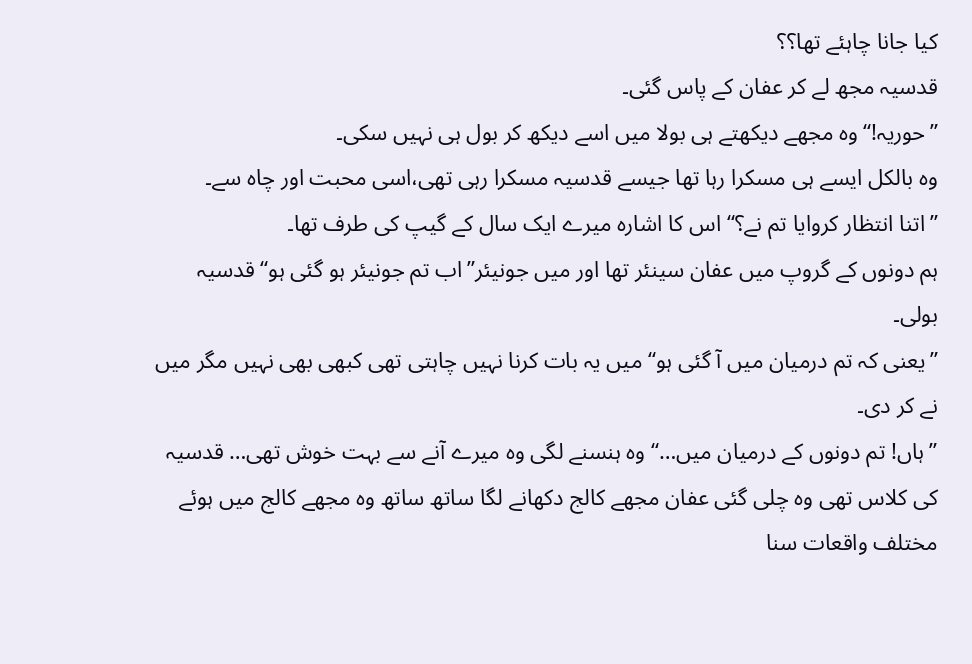کیا جانا چاہئے تھا؟؟
قدسیہ مجھ لے کر عفان کے پاس گئی۔
”حوریہ!“ وہ مجھے دیکھتے ہی بولا میں اسے دیکھ کر بول ہی نہیں سکی۔
وہ بالکل ایسے ہی مسکرا رہا تھا جیسے قدسیہ مسکرا رہی تھی،اسی محبت اور چاہ سے۔
”اتنا انتظار کروایا تم نے؟“ اس کا اشارہ میرے ایک سال کے گیپ کی طرف تھا۔
ہم دونوں کے گروپ میں عفان سینئر تھا اور میں جونیئر”اب تم جونیئر ہو گئی ہو“ قدسیہ بولی۔
”یعنی کہ تم درمیان میں آ گئی ہو“ میں یہ بات کرنا نہیں چاہتی تھی کبھی بھی نہیں مگر میں نے کر دی۔
”ہاں! تم دونوں کے درمیان میں…“ وہ ہنسنے لگی وہ میرے آنے سے بہت خوش تھی… قدسیہ کی کلاس تھی وہ چلی گئی عفان مجھے کالج دکھانے لگا ساتھ ساتھ وہ مجھے کالج میں ہوئے مختلف واقعات سنا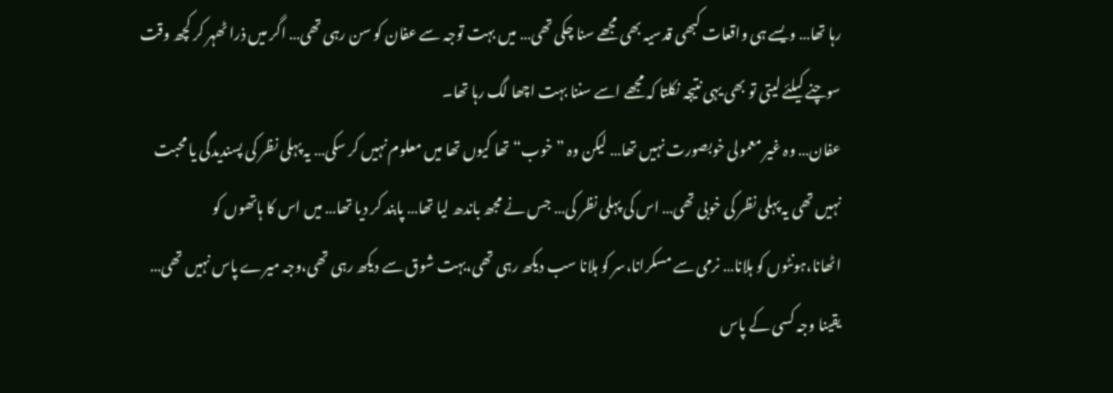رہا تھا… ویسے ہی واقعات کبھی قدسیہ بھی مجھے سنا چکی تھی… میں بہت توجہ سے عفان کو سن رہی تھی… اگر میں ذرا ٹھہر کر کچھ وقت سوچنے کیلئے لیتی تو بھی یہی نتیجہ نکلتا کہ مجھے اسے سننا بہت اچھا لگ رہا تھا۔
عفان… وہ غیر معمولی خوبصورت نہیں تھا… لیکن وہ ”خوب“ تھا کیوں تھا میں معلوم نہیں کر سکی… یہ پہلی نظر کی پسندیدگی یا محبت نہیں تھی یہ پہلی نظر کی خوبی تھی… اس کی پہلی نظر کی… جس نے مجھ باندھ لیا تھا… پابند کر دیا تھا… میں اس کا ہاتھوں کو اٹھانا،ہونٹوں کو ہلانا… نرمی سے مسکرانا،سر کو ہلانا سب دیکھ رہی تھی،بہت شوق سے دیکھ رہی تھی،وجہ میرے پاس نہیں تھی… یقینا وجہ کسی کے پاس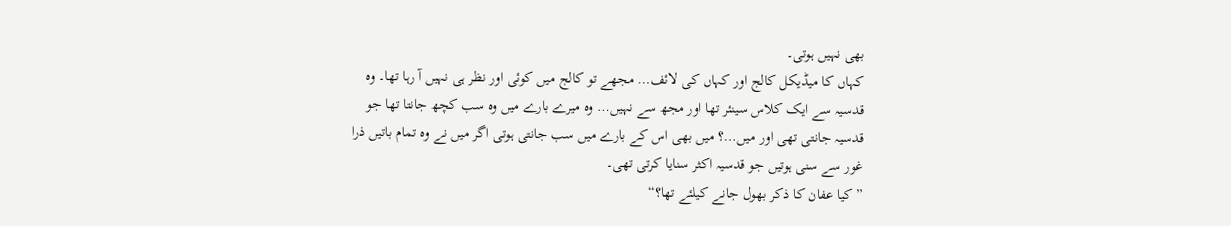بھی نہیں ہوتی۔
کہاں کا میڈیکل کالج اور کہاں کی لائف… مجھے تو کالج میں کوئی اور نظر ہی نہیں آ رہا تھا۔ وہ قدسیہ سے ایک کلاس سینئر تھا اور مجھ سے نہیں… وہ میرے بارے میں وہ سب کچھ جانتا تھا جو قدسیہ جانتی تھی اور میں…؟ میں بھی اس کے بارے میں سب جانتی ہوتی اگر میں نے وہ تمام باتیں ذرا غور سے سنی ہوتیں جو قدسیہ اکثر سنایا کرتی تھی۔
”کیا عفان کا ذکر بھول جانے کیلئے تھا؟“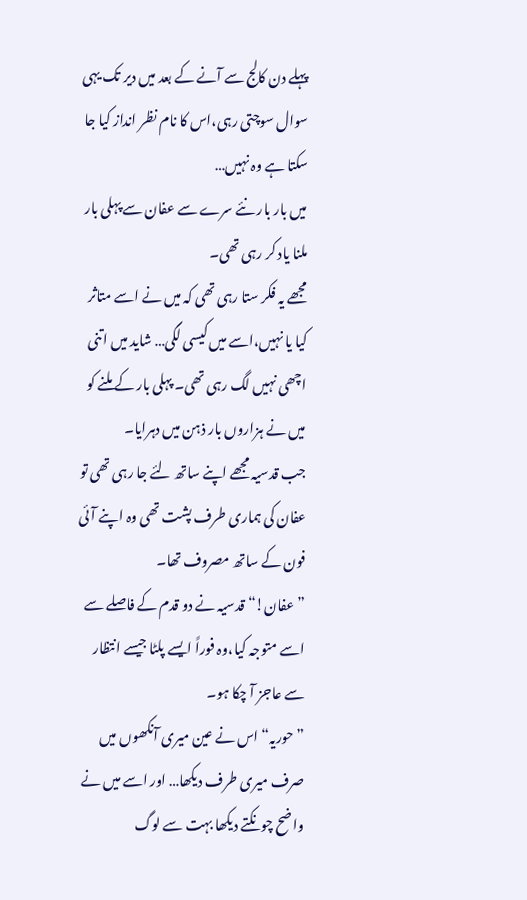پہلے دن کالج سے آنے کے بعد میں دیر تک یہی سوال سوچتی رہی،اس کا نام نظر انداز کیا جا سکتا ہے وہ نہیں…
میں بار بار نئے سرے سے عفان سے پہلی بار ملنا یاد کر رہی تھی۔
مجھے یہ فکر ستا رہی تھی کہ میں نے اسے متاثر کیا یا نہیں،اسے میں کیسی لگی… شاید میں اتنی اچھی نہیں لگ رہی تھی۔ پہلی بار کے ملنے کو میں نے ہزاروں بار ذہن میں دہرایا۔
جب قدسیہ مجھے اپنے ساتھ لئے جا رہی تھی تو عفان کی ہماری طرف پشت تھی وہ اپنے آئی فون کے ساتھ مصروف تھا۔
”عفان!“ قدسیہ نے دو قدم کے فاصلے سے اسے متوجہ کیا،وہ فوراً ایسے پلٹا جیسے انتظار سے عاجز آ چکا ہو۔
”حوریہ“ اس نے عین میری آنکھوں میں صرف میری طرف دیکھا… اور اسے میں نے واضح چونکتے دیکھا بہت سے لوگ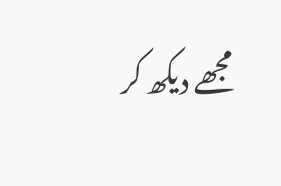مجھے دیکھ کر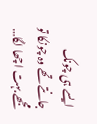ایسے ہی چونک جانتے تھے وہ چونکا تو مجھے بہت اچھا لگا…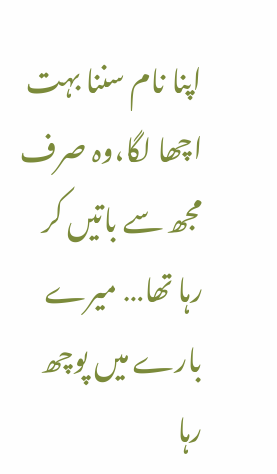اپنا نام سننا بہت اچھا لگا،وہ صرف مجھ سے باتیں کر رہا تھا… میرے بارے میں پوچھ رہا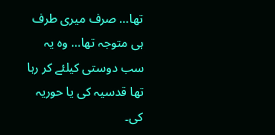تھا… صرف میری طرف ہی متوجہ تھا… وہ یہ سب دوستی کیلئے کر رہا تھا قدسیہ کی یا حوریہ کی۔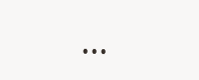...